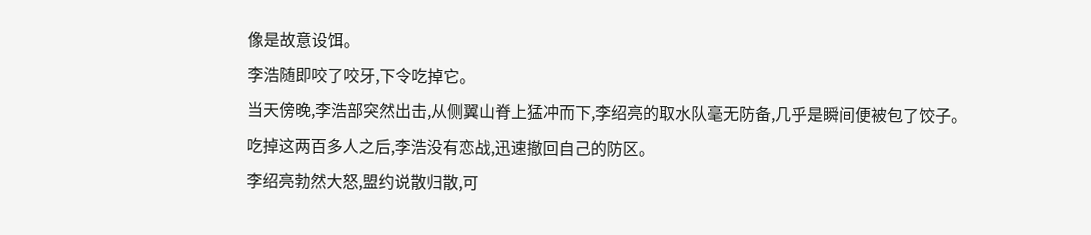像是故意设饵。
李浩随即咬了咬牙,下令吃掉它。
当天傍晚,李浩部突然出击,从侧翼山脊上猛冲而下,李绍亮的取水队毫无防备,几乎是瞬间便被包了饺子。
吃掉这两百多人之后,李浩没有恋战,迅速撤回自己的防区。
李绍亮勃然大怒,盟约说散归散,可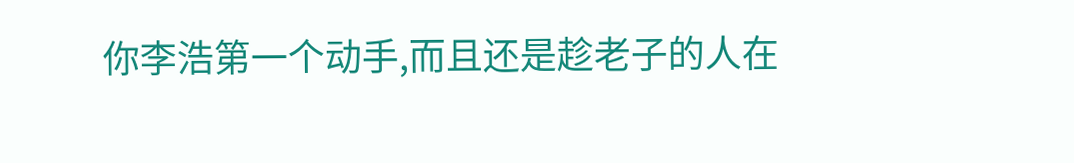你李浩第一个动手,而且还是趁老子的人在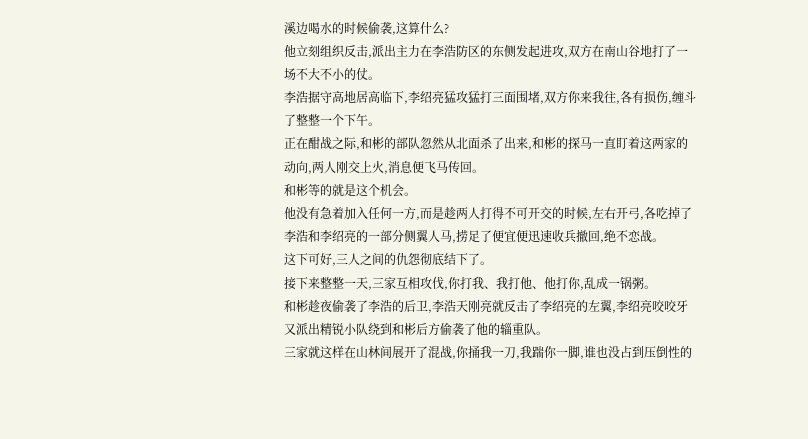溪边喝水的时候偷袭,这算什么?
他立刻组织反击,派出主力在李浩防区的东侧发起进攻,双方在南山谷地打了一场不大不小的仗。
李浩据守高地居高临下,李绍亮猛攻猛打三面围堵,双方你来我往,各有损伤,缠斗了整整一个下午。
正在酣战之际,和彬的部队忽然从北面杀了出来,和彬的探马一直盯着这两家的动向,两人刚交上火,消息便飞马传回。
和彬等的就是这个机会。
他没有急着加入任何一方,而是趁两人打得不可开交的时候,左右开弓,各吃掉了李浩和李绍亮的一部分侧翼人马,捞足了便宜便迅速收兵撤回,绝不恋战。
这下可好,三人之间的仇怨彻底结下了。
接下来整整一天,三家互相攻伐,你打我、我打他、他打你,乱成一锅粥。
和彬趁夜偷袭了李浩的后卫,李浩天刚亮就反击了李绍亮的左翼,李绍亮咬咬牙又派出精锐小队绕到和彬后方偷袭了他的辎重队。
三家就这样在山林间展开了混战,你捅我一刀,我踹你一脚,谁也没占到压倒性的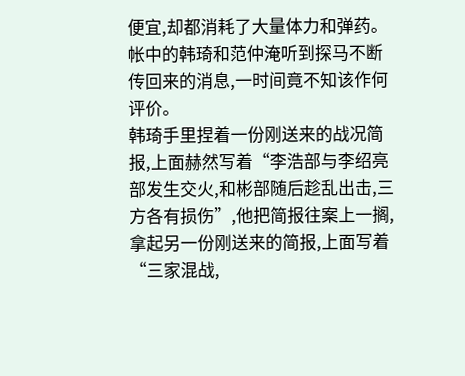便宜,却都消耗了大量体力和弹药。
帐中的韩琦和范仲淹听到探马不断传回来的消息,一时间竟不知该作何评价。
韩琦手里捏着一份刚送来的战况简报,上面赫然写着“李浩部与李绍亮部发生交火,和彬部随后趁乱出击,三方各有损伤”,他把简报往案上一搁,拿起另一份刚送来的简报,上面写着“三家混战,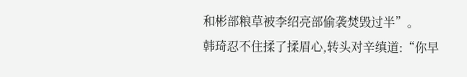和彬部粮草被李绍亮部偷袭焚毁过半”。
韩琦忍不住揉了揉眉心,转头对辛缜道:“你早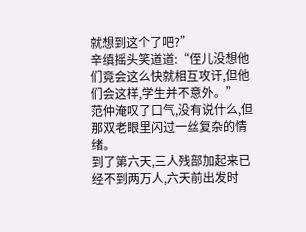就想到这个了吧?”
辛缜摇头笑道道:“侄儿没想他们竟会这么快就相互攻讦,但他们会这样,学生并不意外。”
范仲淹叹了口气,没有说什么,但那双老眼里闪过一丝复杂的情绪。
到了第六天,三人残部加起来已经不到两万人,六天前出发时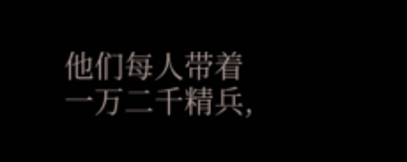他们每人带着一万二千精兵,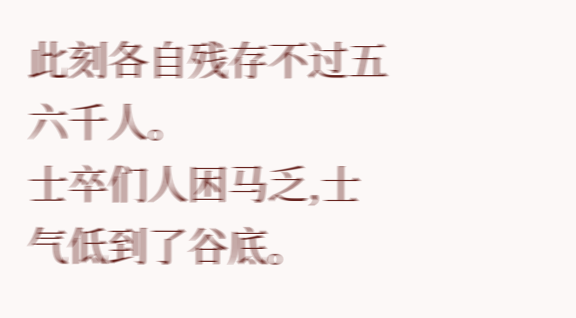此刻各自残存不过五六千人。
士卒们人困马乏,士气低到了谷底。